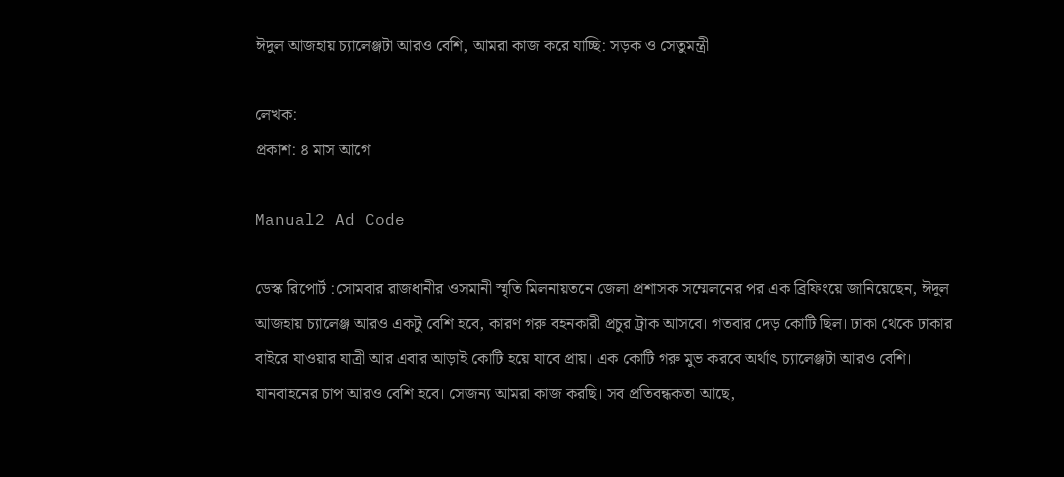ঈদুল আজহায় চ্যালেঞ্জটা আরও বেশি, আমরা কাজ করে যাচ্ছি: সড়ক ও সেতুমন্ত্রী

লেখক:
প্রকাশ: ৪ মাস আগে

Manual2 Ad Code

ডেস্ক রিপোর্ট :সোমবার রাজধানীর ওসমানী স্মৃতি মিলনায়তনে জেলা প্রশাসক সম্মেলনের পর এক ব্রিফিংয়ে জানিয়েছেন, ঈদুল আজহায় চ্যালেঞ্জ আরও একটু বেশি হবে, কারণ গরু বহনকারী প্রচুর ট্রাক আসবে। গতবার দেড় কোটি ছিল। ঢাকা থেকে ঢাকার বাইরে যাওয়ার যাত্রী আর এবার আড়াই কোটি হয়ে যাবে প্রায়। এক কোটি গরু মুভ করবে অর্থাৎ চ্যালেঞ্জটা আরও বেশি। যানবাহনের চাপ আরও বেশি হবে। সেজন্য আমরা কাজ করছি। সব প্রতিবন্ধকতা আছে,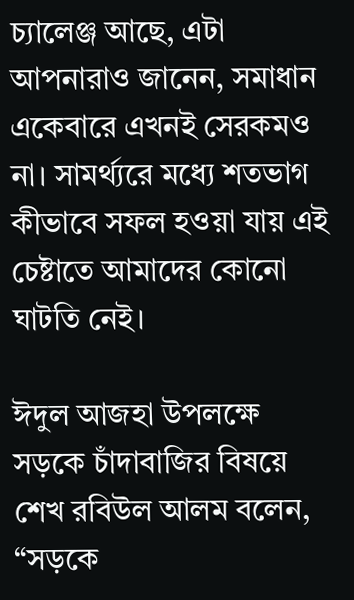চ্যালেঞ্জ আছে, এটা আপনারাও জানেন, সমাধান একেবারে এখনই সেরকমও না। সামর্থ্যরে মধ্যে শতভাগ কীভাবে সফল হওয়া যায় এই চেষ্টাতে আমাদের কোনো ঘাটতি নেই।

ঈদুল আজহা উপলক্ষে সড়কে চাঁদাবাজির বিষয়ে শেখ রবিউল আলম বলেন, “সড়কে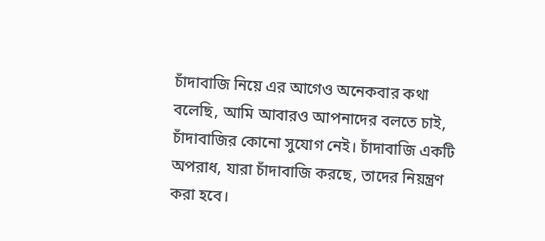চাঁদাবাজি নিয়ে এর আগেও অনেকবার কথা বলেছি, আমি আবারও আপনাদের বলতে চাই, চাঁদাবাজির কোনো সুযোগ নেই। চাঁদাবাজি একটি অপরাধ, যারা চাঁদাবাজি করছে, তাদের নিয়ন্ত্রণ করা হবে।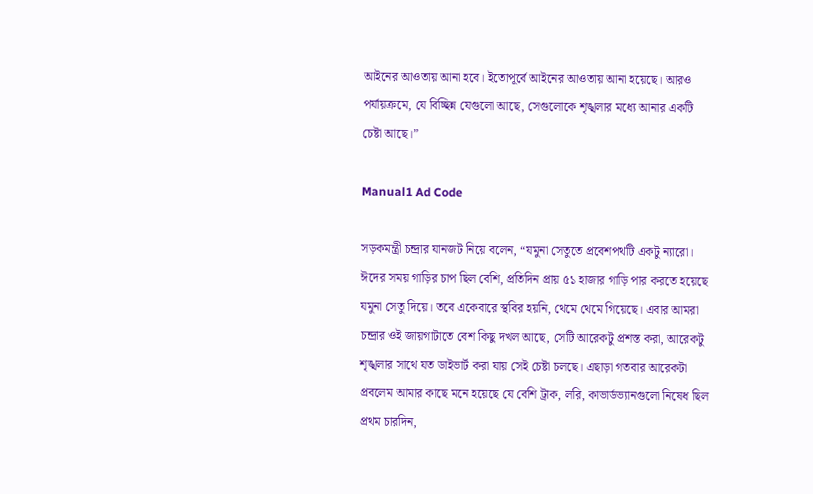আইনের আওতায় আনা হবে। ইতোপূর্বে আইনের আওতায় আনা হয়েছে। আরও পর্যায়ক্রমে, যে বিচ্ছিন্ন যেগুলো আছে, সেগুলোকে শৃঙ্খলার মধ্যে আনার একটি চেষ্টা আছে।”

Manual1 Ad Code

সড়কমন্ত্রী চন্দ্রার যানজট নিয়ে বলেন, “যমুনা সেতুতে প্রবেশপথটি একটু ন্যারো। ঈদের সময় গাড়ির চাপ ছিল বেশি, প্রতিদিন প্রায় ৫১ হাজার গাড়ি পার করতে হয়েছে যমুনা সেতু দিয়ে। তবে একেবারে স্থবির হয়নি, থেমে থেমে গিয়েছে। এবার আমরা চন্দ্রার ওই জায়গাটাতে বেশ কিছু দখল আছে, সেটি আরেকটু প্রশস্ত করা, আরেকটু শৃঙ্খলার সাথে যত ডাইভার্ট করা যায় সেই চেষ্টা চলছে। এছাড়া গতবার আরেকটা প্রবলেম আমার কাছে মনে হয়েছে যে বেশি ট্রাক, লরি, কাভার্ডভ্যানগুলো নিষেধ ছিল প্রথম চারদিন,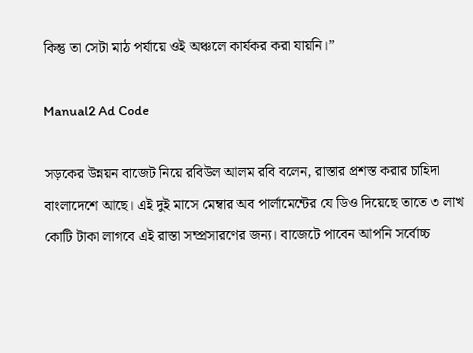কিন্তু তা সেটা মাঠ পর্যায়ে ওই অঞ্চলে কার্যকর করা যায়নি।”

Manual2 Ad Code

সড়কের উন্নয়ন বাজেট নিয়ে রবিউল আলম রবি বলেন, রাস্তার প্রশস্ত করার চাহিদা বাংলাদেশে আছে। এই দুই মাসে মেম্বার অব পার্লামেন্টের যে ডিও দিয়েছে তাতে ৩ লাখ কোটি টাকা লাগবে এই রাস্তা সম্প্রসারণের জন্য। বাজেটে পাবেন আপনি সর্বোচ্চ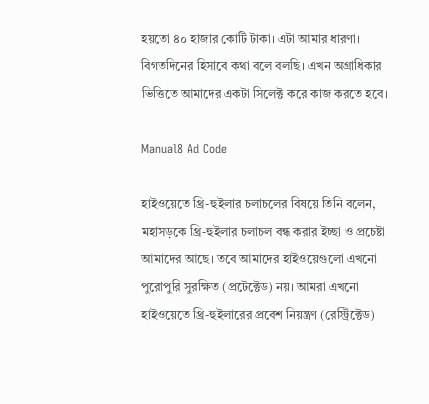হয়তো ৪০ হাজার কোটি টাকা। এটা আমার ধারণা। বিগতদিনের হিসাবে কথা বলে বলছি। এখন অগ্রাধিকার ভিত্তিতে আমাদের একটা সিলেক্ট করে কাজ করতে হবে।

Manual8 Ad Code

হাইওয়েতে থ্রি-হুইলার চলাচলের বিষয়ে তিনি বলেন, মহাসড়কে থ্রি-হুইলার চলাচল বন্ধ করার ইচ্ছা ও প্রচেষ্টা আমাদের আছে। তবে আমাদের হাইওয়েগুলো এখনো পুরোপুরি সুরক্ষিত (প্রটেক্টেড) নয়। আমরা এখনো হাইওয়েতে থ্রি-হুইলারের প্রবেশ নিয়ন্ত্রণ (রেস্ট্রিক্টেড)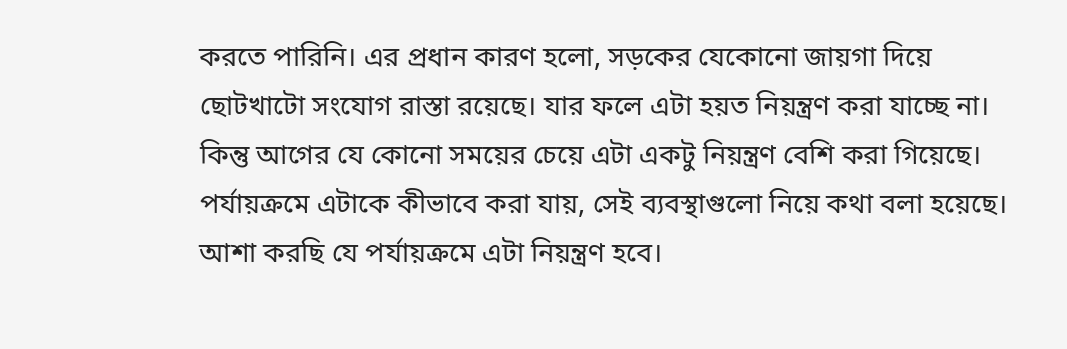করতে পারিনি। এর প্রধান কারণ হলো, সড়কের যেকোনো জায়গা দিয়ে ছোটখাটো সংযোগ রাস্তা রয়েছে। যার ফলে এটা হয়ত নিয়ন্ত্রণ করা যাচ্ছে না। কিন্তু আগের যে কোনো সময়ের চেয়ে এটা একটু নিয়ন্ত্রণ বেশি করা গিয়েছে। পর্যায়ক্রমে এটাকে কীভাবে করা যায়, সেই ব্যবস্থাগুলো নিয়ে কথা বলা হয়েছে। আশা করছি যে পর্যায়ক্রমে এটা নিয়ন্ত্রণ হবে।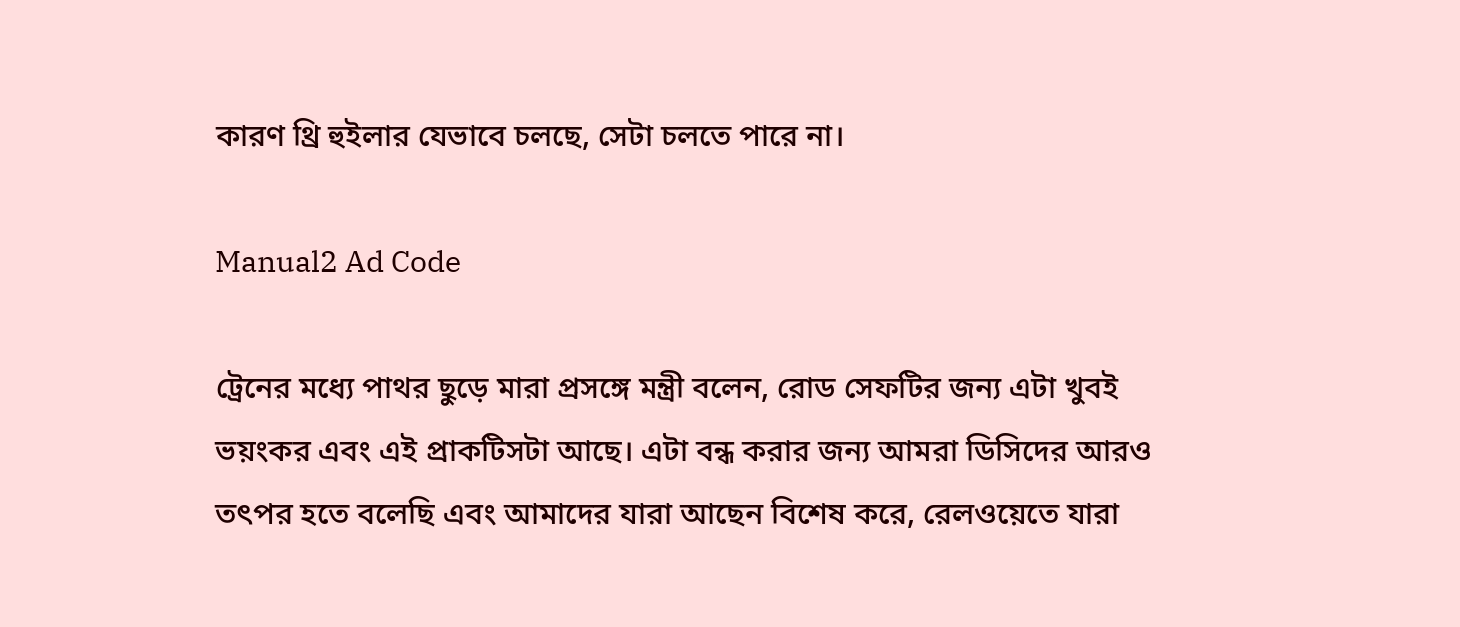কারণ থ্রি হুইলার যেভাবে চলছে, সেটা চলতে পারে না।

Manual2 Ad Code

ট্রেনের মধ্যে পাথর ছুড়ে মারা প্রসঙ্গে মন্ত্রী বলেন, রোড সেফটির জন্য এটা খুবই ভয়ংকর এবং এই প্রাকটিসটা আছে। এটা বন্ধ করার জন্য আমরা ডিসিদের আরও তৎপর হতে বলেছি এবং আমাদের যারা আছেন বিশেষ করে, রেলওয়েতে যারা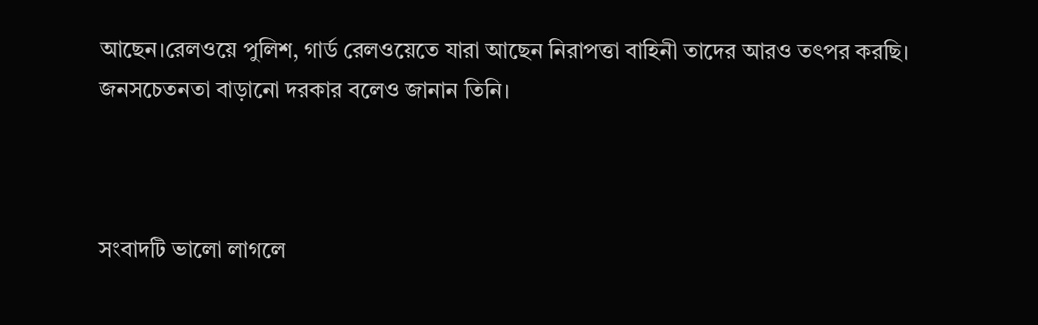আছেন।রেলওয়ে পুলিশ, গার্ড রেলওয়েতে যারা আছেন নিরাপত্তা বাহিনী তাদের আরও তৎপর করছি। জনসচেতনতা বাড়ানো দরকার বলেও জানান তিনি।



সংবাদটি ভালো লাগলে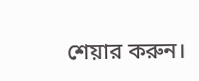শেয়ার করুন।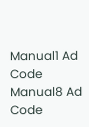Manual1 Ad Code
Manual8 Ad Code